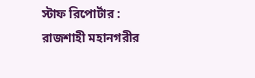স্টাফ রিপোর্টার : রাজশাহী মহানগরীর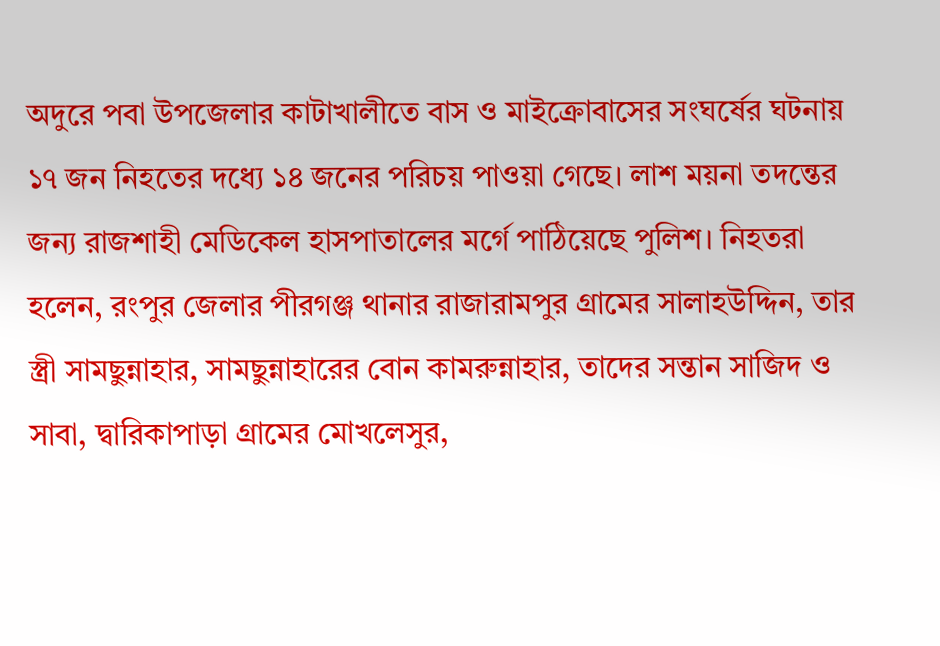অদুরে পবা উপজেলার কাটাখালীতে বাস ও মাইক্রোবাসের সংঘর্ষের ঘটনায় ১৭ জন নিহতের দধ্যে ১৪ জনের পরিচয় পাওয়া গেছে। লাশ ময়না তদন্তের জন্য রাজশাহী মেডিকেল হাসপাতালের মর্গে পাঠিয়েছে পুলিশ। নিহতরা হলেন, রংপুর জেলার পীরগঞ্জ থানার রাজারামপুর গ্রামের সালাহউদ্দিন, তার স্ত্রী সামছুন্নাহার, সামছুন্নাহারের বোন কামরুন্নাহার, তাদের সন্তান সাজিদ ও সাবা, দ্বারিকাপাড়া গ্রামের মোখলেসুর,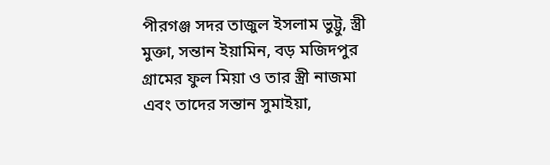পীরগঞ্জ সদর তাজুল ইসলাম ভুট্টু, স্ত্রী মুক্তা, সন্তান ইয়ামিন, বড় মজিদপুর গ্রামের ফুল মিয়া ও তার স্ত্রী নাজমা এবং তাদের সন্তান সুমাইয়া,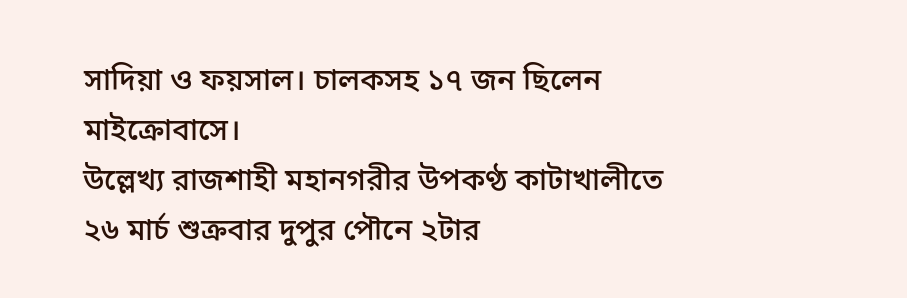সাদিয়া ও ফয়সাল। চালকসহ ১৭ জন ছিলেন মাইক্রোবাসে।
উল্লেখ্য রাজশাহী মহানগরীর উপকণ্ঠ কাটাখালীতে ২৬ মার্চ শুক্রবার দুপুর পৌনে ২টার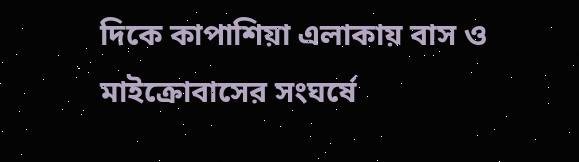দিকে কাপাশিয়া এলাকায় বাস ও মাইক্রোবাসের সংঘর্ষে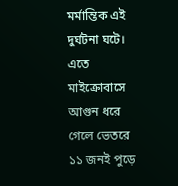মর্মান্তিক এই দুর্ঘটনা ঘটে। এতে মাইক্রোবাসে আগুন ধরে গেলে ভেতরে ১১ জনই পুড়ে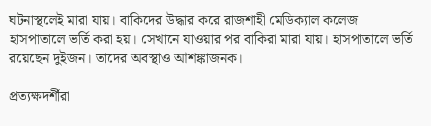ঘটনাস্থলেই মারা যায়। বাকিদের উদ্ধার করে রাজশাহী মেডিক্যাল কলেজ হাসপাতালে ভর্তি করা হয়। সেখানে যাওয়ার পর বাকিরা মারা যায়। হাসপাতালে ভর্তি রয়েছেন দুইজন। তাদের অবস্থাও আশঙ্কাজনক।

প্রত্যক্ষদর্শীরা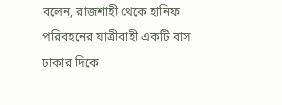বলেন, রাজশাহী থেকে হানিফ পরিবহনের যাত্রীবাহী একটি বাস ঢাকার দিকে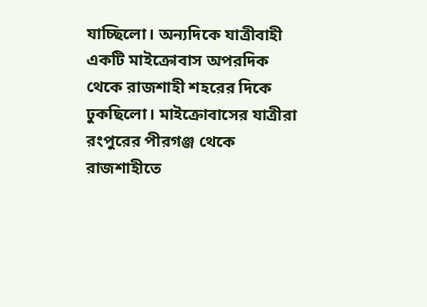যাচ্ছিলো। অন্যদিকে যাত্রীবাহী একটি মাইক্রোবাস অপরদিক থেকে রাজশাহী শহরের দিকে ঢুকছিলো। মাইক্রোবাসের যাত্রীরা রংপুরের পীরগঞ্জ থেকে রাজশাহীতে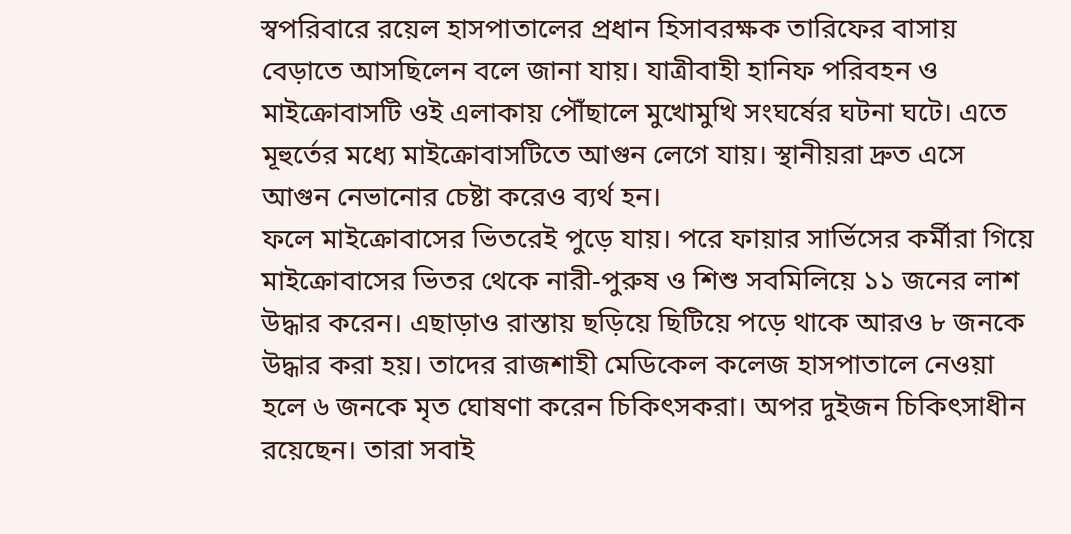স্বপরিবারে রয়েল হাসপাতালের প্রধান হিসাবরক্ষক তারিফের বাসায় বেড়াতে আসছিলেন বলে জানা যায়। যাত্রীবাহী হানিফ পরিবহন ও মাইক্রোবাসটি ওই এলাকায় পৌঁছালে মুখোমুখি সংঘর্ষের ঘটনা ঘটে। এতে মূহুর্তের মধ্যে মাইক্রোবাসটিতে আগুন লেগে যায়। স্থানীয়রা দ্রুত এসে আগুন নেভানোর চেষ্টা করেও ব্যর্থ হন।
ফলে মাইক্রোবাসের ভিতরেই পুড়ে যায়। পরে ফায়ার সার্ভিসের কর্মীরা গিয়ে মাইক্রোবাসের ভিতর থেকে নারী-পুরুষ ও শিশু সবমিলিয়ে ১১ জনের লাশ উদ্ধার করেন। এছাড়াও রাস্তায় ছড়িয়ে ছিটিয়ে পড়ে থাকে আরও ৮ জনকে উদ্ধার করা হয়। তাদের রাজশাহী মেডিকেল কলেজ হাসপাতালে নেওয়া হলে ৬ জনকে মৃত ঘোষণা করেন চিকিৎসকরা। অপর দুইজন চিকিৎসাধীন রয়েছেন। তারা সবাই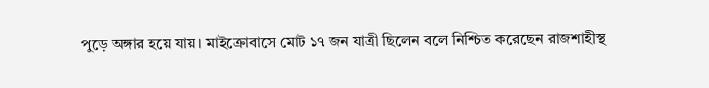পুড়ে অঙ্গার হয়ে যায়। মাইক্রোবাসে মোট ১৭ জন যাত্রী ছিলেন বলে নিশ্চিত করেছেন রাজশাহীস্থ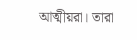আত্মীয়রা। তারা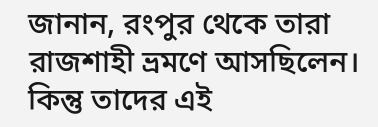জানান, রংপুর থেকে তারা রাজশাহী ভ্রমণে আসছিলেন। কিন্তু তাদের এই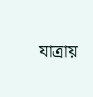যাত্রায়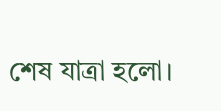শেষ যাত্রা হলো।